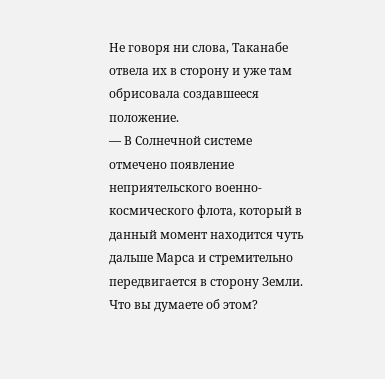Не говоря ни слова, Таканабе отвела их в сторону и уже там обрисовала создавшееся положение.
— В Солнечной системе отмечено появление неприятельского военно-космического флота, который в данный момент находится чуть дальше Марса и стремительно передвигается в сторону Земли. Что вы думаете об этом?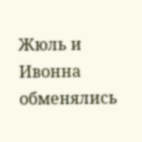Жюль и Ивонна обменялись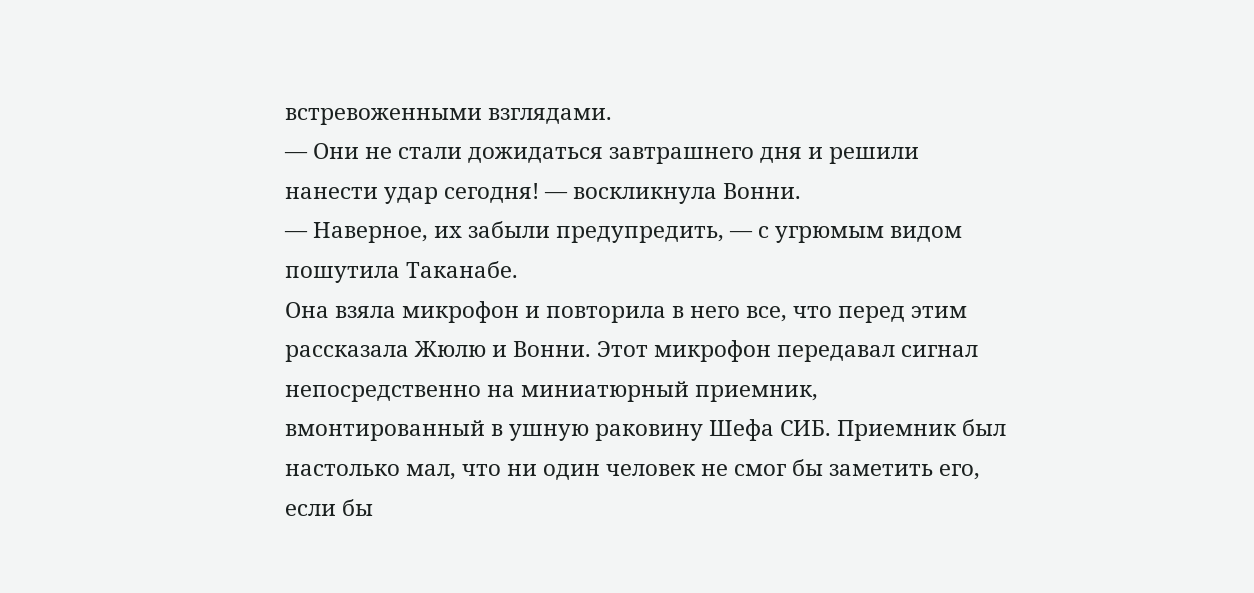встревоженными взглядами.
— Они не стали дожидаться завтрашнего дня и решили нанести удар сегодня! — воскликнула Вонни.
— Наверное, их забыли предупредить, — с угрюмым видом пошутила Таканабе.
Она взяла микрофон и повторила в него все, что перед этим рассказала Жюлю и Вонни. Этот микрофон передавал сигнал непосредственно на миниатюрный приемник, вмонтированный в ушную раковину Шефа СИБ. Приемник был настолько мал, что ни один человек не смог бы заметить его, если бы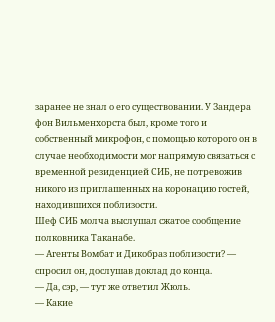заранее не знал о его существовании. У Зандера фон Вильменхорста был, кроме того и собственный микрофон, с помощью которого он в случае необходимости мог напрямую связаться с временной резиденцией СИБ, не потревожив никого из приглашенных на коронацию гостей, находившихся поблизости.
Шеф СИБ молча выслушал сжатое сообщение полковника Таканабе.
— Агенты Вомбат и Дикобраз поблизости? — спросил он, дослушав доклад до конца.
— Да, сэр, — тут же ответил Жюль.
— Какие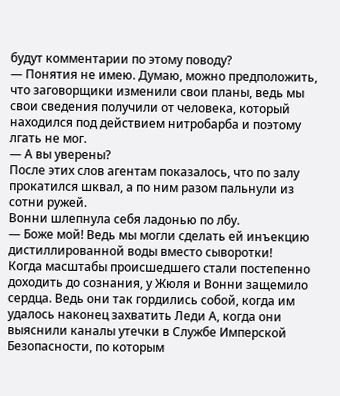будут комментарии по этому поводу?
— Понятия не имею. Думаю, можно предположить, что заговорщики изменили свои планы, ведь мы свои сведения получили от человека, который находился под действием нитробарба и поэтому лгать не мог.
— А вы уверены?
После этих слов агентам показалось, что по залу прокатился шквал, а по ним разом пальнули из сотни ружей.
Вонни шлепнула себя ладонью по лбу.
— Боже мой! Ведь мы могли сделать ей инъекцию дистиллированной воды вместо сыворотки!
Когда масштабы происшедшего стали постепенно доходить до сознания, у Жюля и Вонни защемило сердца. Ведь они так гордились собой, когда им удалось наконец захватить Леди А, когда они выяснили каналы утечки в Службе Имперской Безопасности, по которым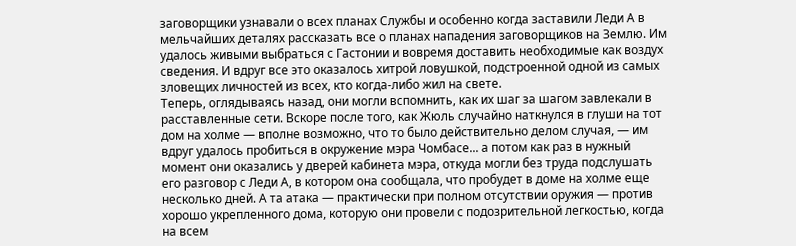заговорщики узнавали о всех планах Службы и особенно когда заставили Леди А в мельчайших деталях рассказать все о планах нападения заговорщиков на Землю. Им удалось живыми выбраться с Гастонии и вовремя доставить необходимые как воздух сведения. И вдруг все это оказалось хитрой ловушкой, подстроенной одной из самых зловещих личностей из всех, кто когда-либо жил на свете.
Теперь, оглядываясь назад, они могли вспомнить, как их шаг за шагом завлекали в расставленные сети. Вскоре после того, как Жюль случайно наткнулся в глуши на тот дом на холме — вполне возможно, что то было действительно делом случая, — им вдруг удалось пробиться в окружение мэра Чомбасе... а потом как раз в нужный момент они оказались у дверей кабинета мэра, откуда могли без труда подслушать его разговор с Леди А, в котором она сообщала, что пробудет в доме на холме еще несколько дней. А та атака — практически при полном отсутствии оружия — против хорошо укрепленного дома, которую они провели с подозрительной легкостью, когда на всем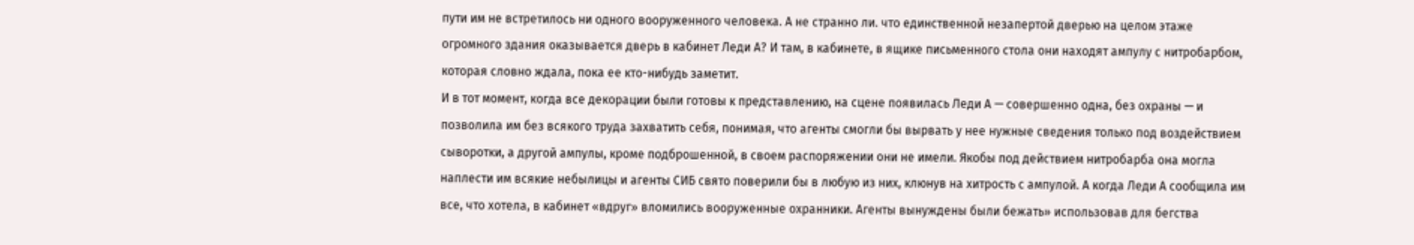пути им не встретилось ни одного вооруженного человека. А не странно ли. что единственной незапертой дверью на целом этаже огромного здания оказывается дверь в кабинет Леди А? И там, в кабинете, в ящике письменного стола они находят ампулу с нитробарбом, которая словно ждала, пока ее кто-нибудь заметит.
И в тот момент, когда все декорации были готовы к представлению, на сцене появилась Леди А — совершенно одна, без охраны — и позволила им без всякого труда захватить себя, понимая, что агенты смогли бы вырвать у нее нужные сведения только под воздействием сыворотки, а другой ампулы, кроме подброшенной, в своем распоряжении они не имели. Якобы под действием нитробарба она могла наплести им всякие небылицы и агенты СИБ свято поверили бы в любую из них, клюнув на хитрость с ампулой. А когда Леди А сообщила им все, что хотела, в кабинет «вдруг» вломились вооруженные охранники. Агенты вынуждены были бежать» использовав для бегства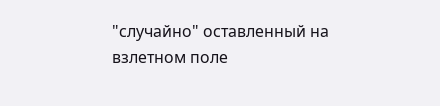"случайно" оставленный на взлетном поле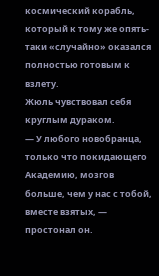космический корабль, который к тому же опять-таки «случайно» оказался полностью готовым к взлету.
Жюль чувствовал себя круглым дураком.
— У любого новобранца, только что покидающего Академию, мозгов больше, чем у нас с тобой, вместе взятых, — простонал он.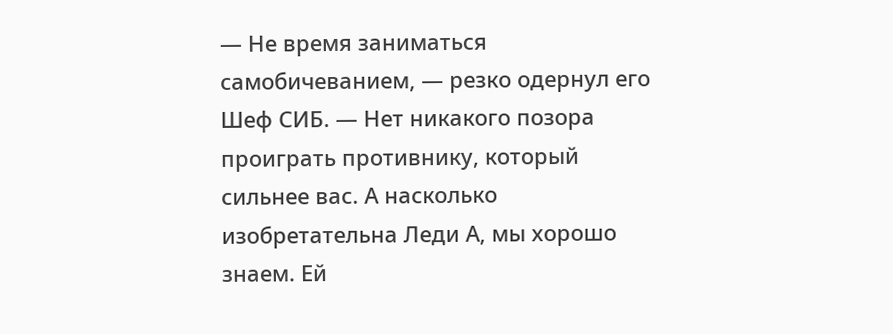— Не время заниматься самобичеванием, — резко одернул его Шеф СИБ. — Нет никакого позора проиграть противнику, который сильнее вас. А насколько изобретательна Леди А, мы хорошо знаем. Ей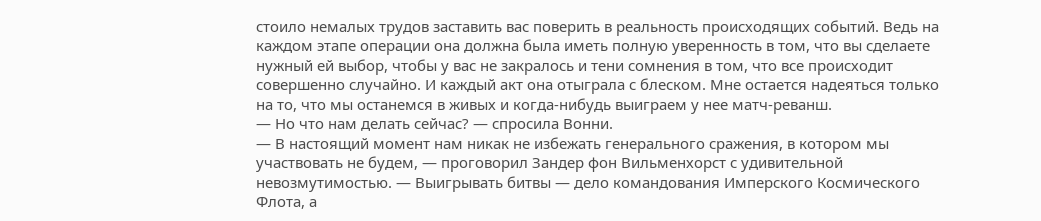стоило немалых трудов заставить вас поверить в реальность происходящих событий. Ведь на каждом этапе операции она должна была иметь полную уверенность в том, что вы сделаете нужный ей выбор, чтобы у вас не закралось и тени сомнения в том, что все происходит совершенно случайно. И каждый акт она отыграла с блеском. Мне остается надеяться только на то, что мы останемся в живых и когда-нибудь выиграем у нее матч-реванш.
— Но что нам делать сейчас? — спросила Вонни.
— В настоящий момент нам никак не избежать генерального сражения, в котором мы участвовать не будем, — проговорил Зандер фон Вильменхорст с удивительной невозмутимостью. — Выигрывать битвы — дело командования Имперского Космического Флота, а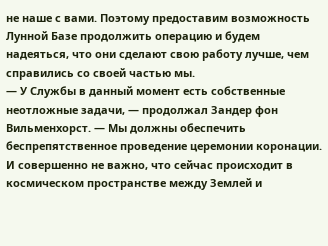не наше с вами. Поэтому предоставим возможность Лунной Базе продолжить операцию и будем надеяться, что они сделают свою работу лучше, чем справились со своей частью мы.
— У Службы в данный момент есть собственные неотложные задачи, — продолжал Зандер фон Вильменхорст. — Мы должны обеспечить беспрепятственное проведение церемонии коронации. И совершенно не важно, что сейчас происходит в космическом пространстве между Землей и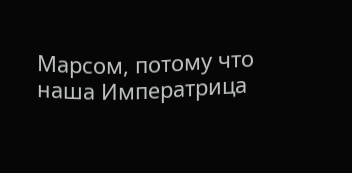Марсом, потому что наша Императрица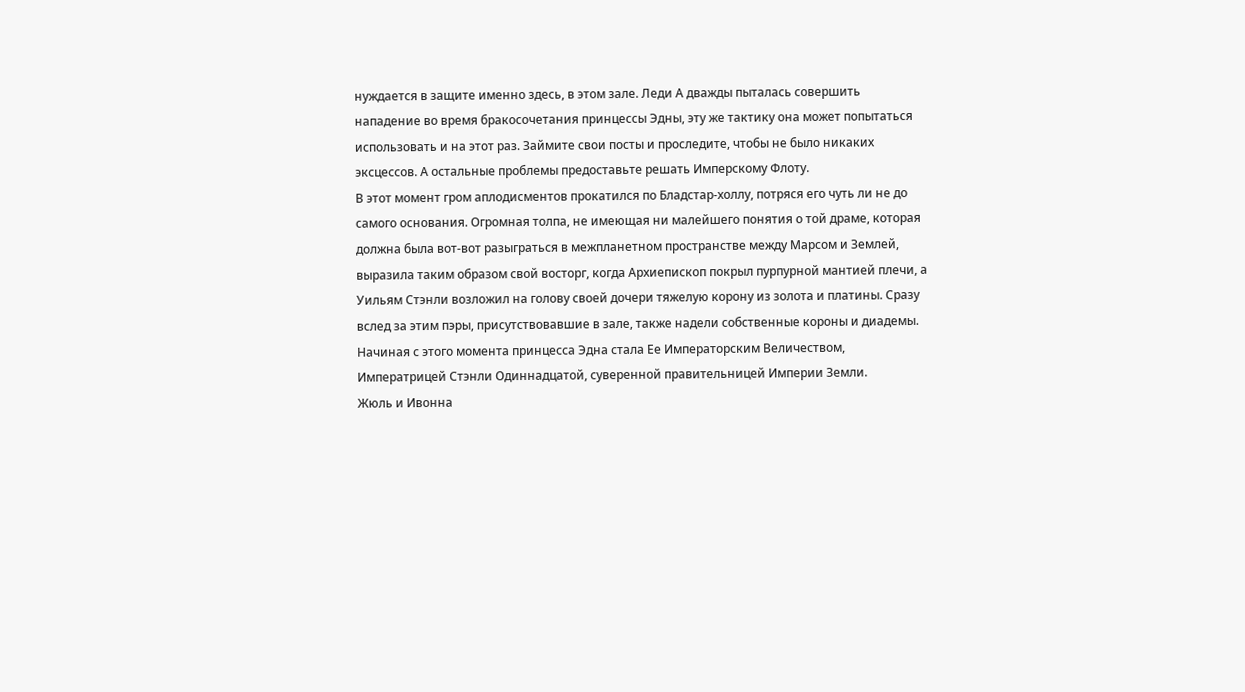нуждается в защите именно здесь, в этом зале. Леди А дважды пыталась совершить нападение во время бракосочетания принцессы Эдны, эту же тактику она может попытаться использовать и на этот раз. Займите свои посты и проследите, чтобы не было никаких эксцессов. А остальные проблемы предоставьте решать Имперскому Флоту.
В этот момент гром аплодисментов прокатился по Бладстар-холлу, потряся его чуть ли не до самого основания. Огромная толпа, не имеющая ни малейшего понятия о той драме, которая должна была вот-вот разыграться в межпланетном пространстве между Марсом и Землей, выразила таким образом свой восторг, когда Архиепископ покрыл пурпурной мантией плечи, а Уильям Стэнли возложил на голову своей дочери тяжелую корону из золота и платины. Сразу вслед за этим пэры, присутствовавшие в зале, также надели собственные короны и диадемы. Начиная с этого момента принцесса Эдна стала Ее Императорским Величеством, Императрицей Стэнли Одиннадцатой, суверенной правительницей Империи Земли.
Жюль и Ивонна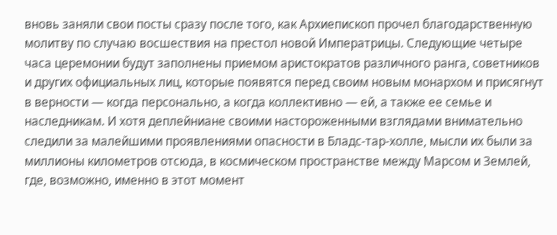вновь заняли свои посты сразу после того, как Архиепископ прочел благодарственную молитву по случаю восшествия на престол новой Императрицы. Следующие четыре часа церемонии будут заполнены приемом аристократов различного ранга, советников и других официальных лиц, которые появятся перед своим новым монархом и присягнут в верности — когда персонально, а когда коллективно — ей, а также ее семье и наследникам. И хотя деплейниане своими настороженными взглядами внимательно следили за малейшими проявлениями опасности в Бладс-тар-холле, мысли их были за миллионы километров отсюда, в космическом пространстве между Марсом и Землей, где, возможно, именно в этот момент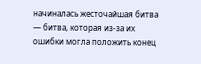начиналась жесточайшая битва — битва, которая из-за их ошибки могла положить конец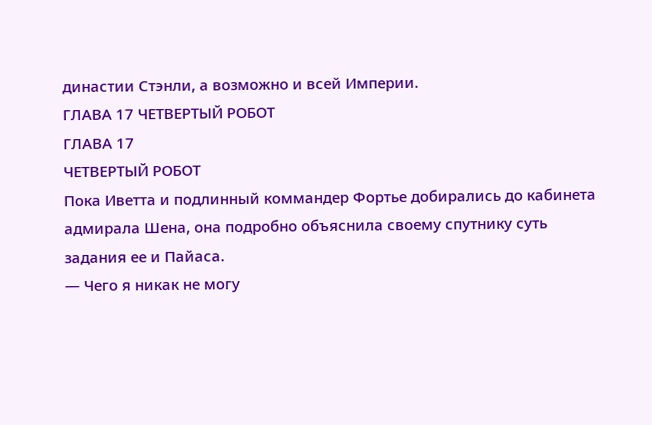династии Стэнли, а возможно и всей Империи.
ГЛАВА 17 ЧЕТВЕРТЫЙ РОБОТ
ГЛАВА 17
ЧЕТВЕРТЫЙ РОБОТ
Пока Иветта и подлинный коммандер Фортье добирались до кабинета адмирала Шена, она подробно объяснила своему спутнику суть задания ее и Пайаса.
— Чего я никак не могу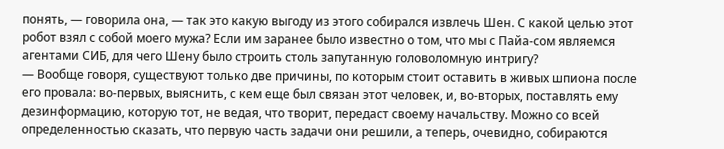понять, — говорила она, — так это какую выгоду из этого собирался извлечь Шен. С какой целью этот робот взял с собой моего мужа? Если им заранее было известно о том, что мы с Пайа-сом являемся агентами СИБ, для чего Шену было строить столь запутанную головоломную интригу?
— Вообще говоря, существуют только две причины, по которым стоит оставить в живых шпиона после его провала: во-первых, выяснить, с кем еще был связан этот человек, и, во-вторых, поставлять ему дезинформацию, которую тот, не ведая, что творит, передаст своему начальству. Можно со всей определенностью сказать, что первую часть задачи они решили, а теперь, очевидно, собираются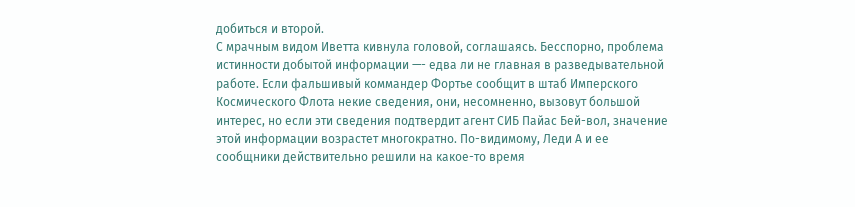добиться и второй.
С мрачным видом Иветта кивнула головой, соглашаясь. Бесспорно, проблема истинности добытой информации —- едва ли не главная в разведывательной работе. Если фальшивый коммандер Фортье сообщит в штаб Имперского Космического Флота некие сведения, они, несомненно, вызовут большой интерес, но если эти сведения подтвердит агент СИБ Пайас Бей-вол, значение этой информации возрастет многократно. По-видимому, Леди А и ее сообщники действительно решили на какое-то время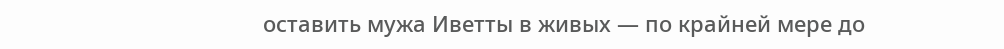оставить мужа Иветты в живых — по крайней мере до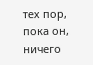тех пор, пока он, ничего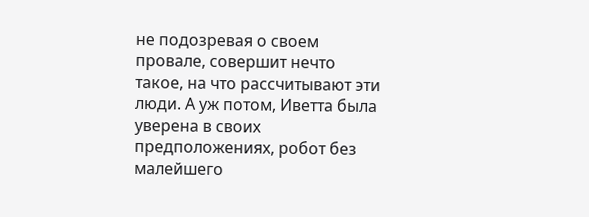не подозревая о своем провале, совершит нечто такое, на что рассчитывают эти люди. А уж потом, Иветта была уверена в своих предположениях, робот без малейшего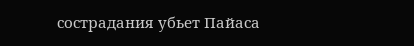сострадания убьет Пайаса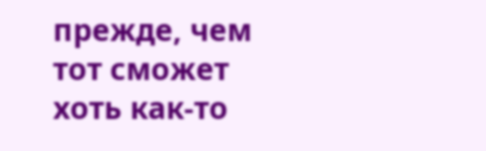прежде, чем тот сможет хоть как-то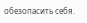обезопасить себя.